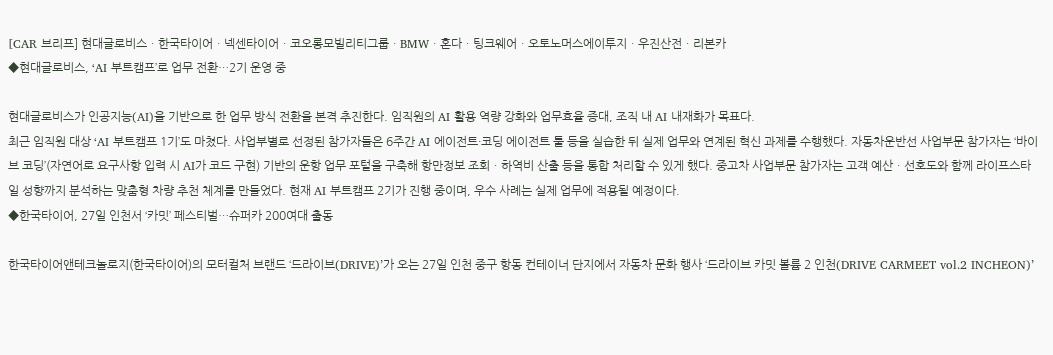[CAR 브리프] 현대글로비스ㆍ한국타이어ㆍ넥센타이어ㆍ코오롱모빌리티그룹ㆍBMWㆍ혼다ㆍ팅크웨어ㆍ오토노머스에이투지ㆍ우진산전ㆍ리본카
◆현대글로비스, ‘AI 부트캠프’로 업무 전환…2기 운영 중

현대글로비스가 인공지능(AI)을 기반으로 한 업무 방식 전환을 본격 추진한다. 임직원의 AI 활용 역량 강화와 업무효율 증대, 조직 내 AI 내재화가 목표다.
최근 임직원 대상 ‘AI 부트캠프 1기’도 마쳤다. 사업부별로 선정된 참가자들은 6주간 AI 에이전트·코딩 에이전트 툴 등을 실습한 뒤 실제 업무와 연계된 혁신 과제를 수행했다. 자동차운반선 사업부문 참가자는 ‘바이브 코딩’(자연어로 요구사항 입력 시 AI가 코드 구현) 기반의 운항 업무 포털을 구축해 항만정보 조회ㆍ하역비 산출 등을 통합 처리할 수 있게 했다. 중고차 사업부문 참가자는 고객 예산ㆍ선호도와 함께 라이프스타일 성향까지 분석하는 맞춤형 차량 추천 체계를 만들었다. 현재 AI 부트캠프 2기가 진행 중이며, 우수 사례는 실제 업무에 적용될 예정이다.
◆한국타이어, 27일 인천서 ‘카밋’ 페스티벌…슈퍼카 200여대 출동

한국타이어앤테크놀로지(한국타이어)의 모터컬처 브랜드 ‘드라이브(DRIVE)’가 오는 27일 인천 중구 항동 컨테이너 단지에서 자동차 문화 행사 ‘드라이브 카밋 볼륨 2 인천(DRIVE CARMEET vol.2 INCHEON)’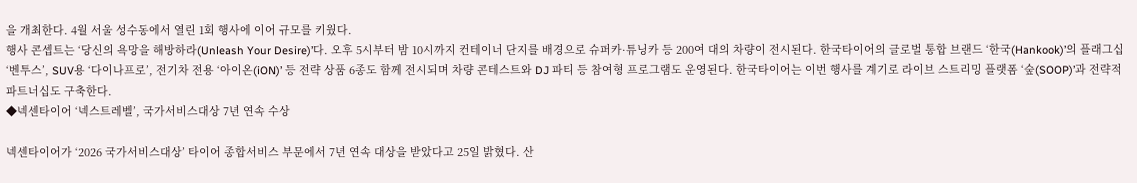을 개최한다. 4월 서울 성수동에서 열린 1회 행사에 이어 규모를 키웠다.
행사 콘셉트는 ‘당신의 욕망을 해방하라(Unleash Your Desire)’다. 오후 5시부터 밤 10시까지 컨테이너 단지를 배경으로 슈퍼카·튜닝카 등 200여 대의 차량이 전시된다. 한국타이어의 글로벌 통합 브랜드 ‘한국(Hankook)’의 플래그십 ‘벤투스’, SUV용 ‘다이나프로’, 전기차 전용 ‘아이온(iON)’ 등 전략 상품 6종도 함께 전시되며 차량 콘테스트와 DJ 파티 등 참여형 프로그램도 운영된다. 한국타이어는 이번 행사를 계기로 라이브 스트리밍 플랫폼 ‘숲(SOOP)’과 전략적 파트너십도 구축한다.
◆넥센타이어 ‘넥스트레벨’, 국가서비스대상 7년 연속 수상

넥센타이어가 ‘2026 국가서비스대상’ 타이어 종합서비스 부문에서 7년 연속 대상을 받았다고 25일 밝혔다. 산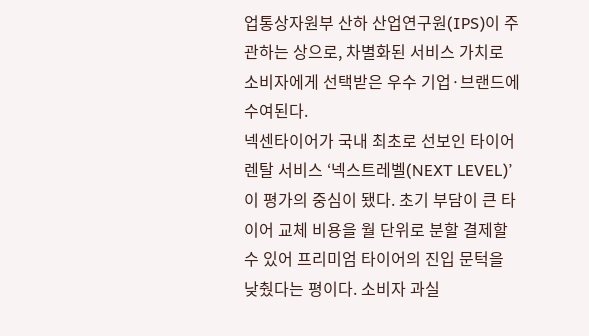업통상자원부 산하 산업연구원(IPS)이 주관하는 상으로, 차별화된 서비스 가치로 소비자에게 선택받은 우수 기업·브랜드에 수여된다.
넥센타이어가 국내 최초로 선보인 타이어 렌탈 서비스 ‘넥스트레벨(NEXT LEVEL)’이 평가의 중심이 됐다. 초기 부담이 큰 타이어 교체 비용을 월 단위로 분할 결제할 수 있어 프리미엄 타이어의 진입 문턱을 낮췄다는 평이다. 소비자 과실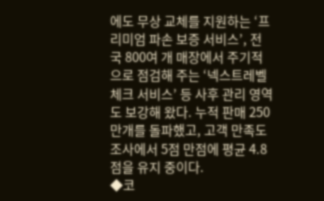에도 무상 교체를 지원하는 ‘프리미엄 파손 보증 서비스’, 전국 800여 개 매장에서 주기적으로 점검해 주는 ‘넥스트레벨 체크 서비스’ 등 사후 관리 영역도 보강해 왔다. 누적 판매 250만개를 돌파했고, 고객 만족도 조사에서 5점 만점에 평균 4.8점을 유지 중이다.
◆코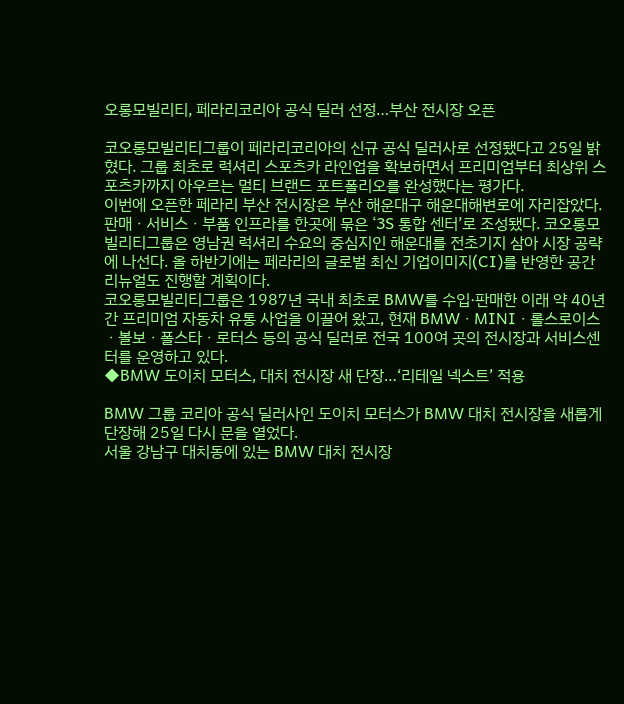오롱모빌리티, 페라리코리아 공식 딜러 선정…부산 전시장 오픈

코오롱모빌리티그룹이 페라리코리아의 신규 공식 딜러사로 선정됐다고 25일 밝혔다. 그룹 최초로 럭셔리 스포츠카 라인업을 확보하면서 프리미엄부터 최상위 스포츠카까지 아우르는 멀티 브랜드 포트폴리오를 완성했다는 평가다.
이번에 오픈한 페라리 부산 전시장은 부산 해운대구 해운대해변로에 자리잡았다. 판매ㆍ서비스ㆍ부품 인프라를 한곳에 묶은 ‘3S 통합 센터’로 조성됐다. 코오롱모빌리티그룹은 영남권 럭셔리 수요의 중심지인 해운대를 전초기지 삼아 시장 공략에 나선다. 올 하반기에는 페라리의 글로벌 최신 기업이미지(CI)를 반영한 공간 리뉴얼도 진행할 계획이다.
코오롱모빌리티그룹은 1987년 국내 최초로 BMW를 수입·판매한 이래 약 40년간 프리미엄 자동차 유통 사업을 이끌어 왔고, 현재 BMWㆍMINIㆍ롤스로이스ㆍ볼보ㆍ폴스타ㆍ로터스 등의 공식 딜러로 전국 100여 곳의 전시장과 서비스센터를 운영하고 있다.
◆BMW 도이치 모터스, 대치 전시장 새 단장…‘리테일 넥스트’ 적용

BMW 그룹 코리아 공식 딜러사인 도이치 모터스가 BMW 대치 전시장을 새롭게 단장해 25일 다시 문을 열었다.
서울 강남구 대치동에 있는 BMW 대치 전시장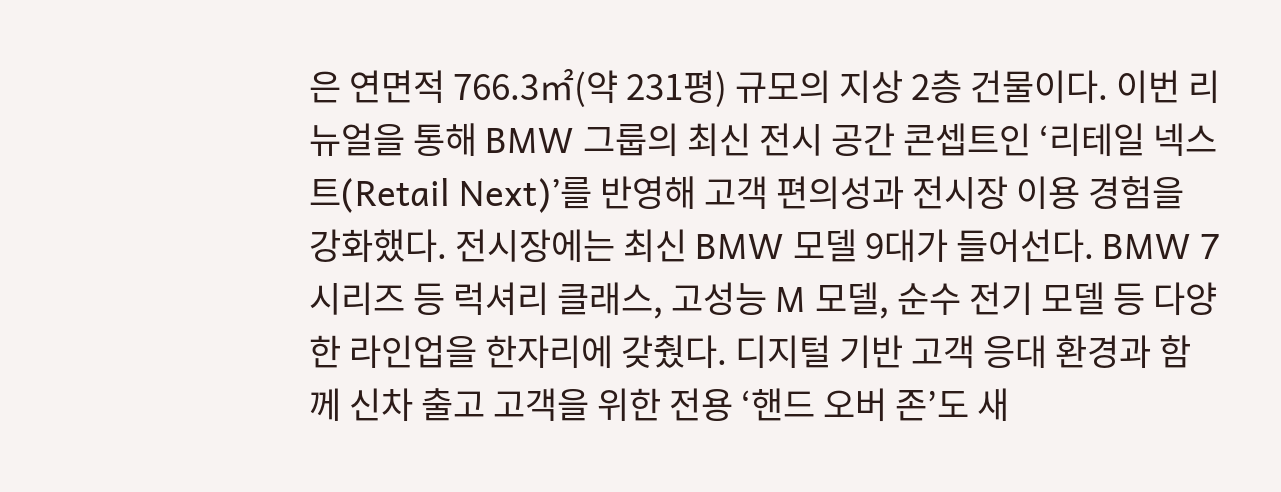은 연면적 766.3㎡(약 231평) 규모의 지상 2층 건물이다. 이번 리뉴얼을 통해 BMW 그룹의 최신 전시 공간 콘셉트인 ‘리테일 넥스트(Retail Next)’를 반영해 고객 편의성과 전시장 이용 경험을 강화했다. 전시장에는 최신 BMW 모델 9대가 들어선다. BMW 7시리즈 등 럭셔리 클래스, 고성능 M 모델, 순수 전기 모델 등 다양한 라인업을 한자리에 갖췄다. 디지털 기반 고객 응대 환경과 함께 신차 출고 고객을 위한 전용 ‘핸드 오버 존’도 새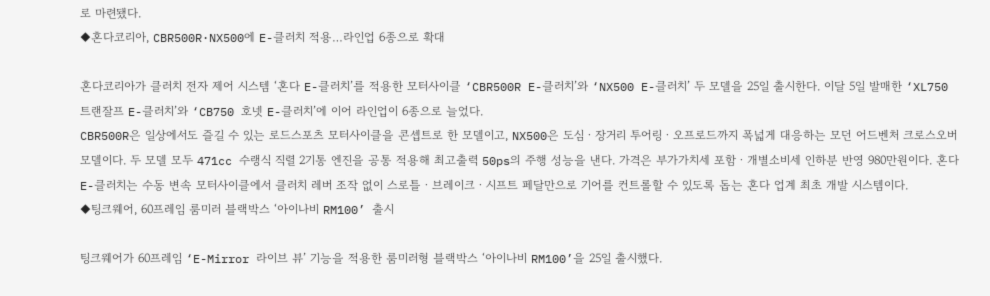로 마련됐다.
◆혼다코리아, CBR500R·NX500에 E-클러치 적용…라인업 6종으로 확대

혼다코리아가 클러치 전자 제어 시스템 ‘혼다 E-클러치’를 적용한 모터사이클 ‘CBR500R E-클러치’와 ‘NX500 E-클러치’ 두 모델을 25일 출시한다. 이달 5일 발매한 ‘XL750 트랜잘프 E-클러치’와 ‘CB750 호넷 E-클러치’에 이어 라인업이 6종으로 늘었다.
CBR500R은 일상에서도 즐길 수 있는 로드스포츠 모터사이클을 콘셉트로 한 모델이고, NX500은 도심ㆍ장거리 투어링ㆍ오프로드까지 폭넓게 대응하는 모던 어드벤처 크로스오버 모델이다. 두 모델 모두 471cc 수랭식 직렬 2기통 엔진을 공통 적용해 최고출력 50ps의 주행 성능을 낸다. 가격은 부가가치세 포함ㆍ개별소비세 인하분 반영 980만원이다. 혼다 E-클러치는 수동 변속 모터사이클에서 클러치 레버 조작 없이 스로틀ㆍ브레이크ㆍ시프트 페달만으로 기어를 컨트롤할 수 있도록 돕는 혼다 업계 최초 개발 시스템이다.
◆팅크웨어, 60프레임 룸미러 블랙박스 ‘아이나비 RM100’ 출시

팅크웨어가 60프레임 ‘E-Mirror 라이브 뷰’ 기능을 적용한 룸미러형 블랙박스 ‘아이나비 RM100’을 25일 출시했다.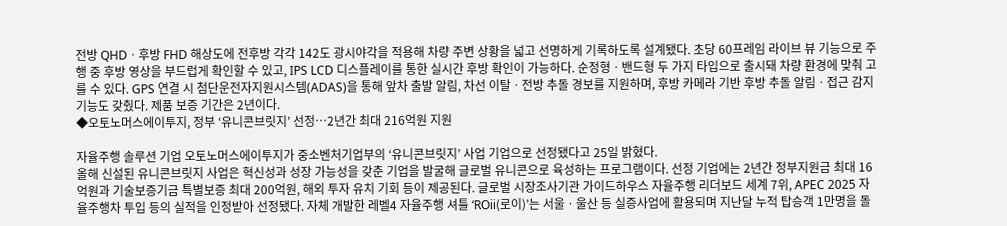전방 QHDㆍ후방 FHD 해상도에 전후방 각각 142도 광시야각을 적용해 차량 주변 상황을 넓고 선명하게 기록하도록 설계됐다. 초당 60프레임 라이브 뷰 기능으로 주행 중 후방 영상을 부드럽게 확인할 수 있고, IPS LCD 디스플레이를 통한 실시간 후방 확인이 가능하다. 순정형ㆍ밴드형 두 가지 타입으로 출시돼 차량 환경에 맞춰 고를 수 있다. GPS 연결 시 첨단운전자지원시스템(ADAS)을 통해 앞차 출발 알림, 차선 이탈ㆍ전방 추돌 경보를 지원하며, 후방 카메라 기반 후방 추돌 알림ㆍ접근 감지 기능도 갖췄다. 제품 보증 기간은 2년이다.
◆오토노머스에이투지, 정부 ‘유니콘브릿지’ 선정…2년간 최대 216억원 지원

자율주행 솔루션 기업 오토노머스에이투지가 중소벤처기업부의 ‘유니콘브릿지’ 사업 기업으로 선정됐다고 25일 밝혔다.
올해 신설된 유니콘브릿지 사업은 혁신성과 성장 가능성을 갖춘 기업을 발굴해 글로벌 유니콘으로 육성하는 프로그램이다. 선정 기업에는 2년간 정부지원금 최대 16억원과 기술보증기금 특별보증 최대 200억원, 해외 투자 유치 기회 등이 제공된다. 글로벌 시장조사기관 가이드하우스 자율주행 리더보드 세계 7위, APEC 2025 자율주행차 투입 등의 실적을 인정받아 선정됐다. 자체 개발한 레벨4 자율주행 셔틀 ‘ROii(로이)’는 서울ㆍ울산 등 실증사업에 활용되며 지난달 누적 탑승객 1만명을 돌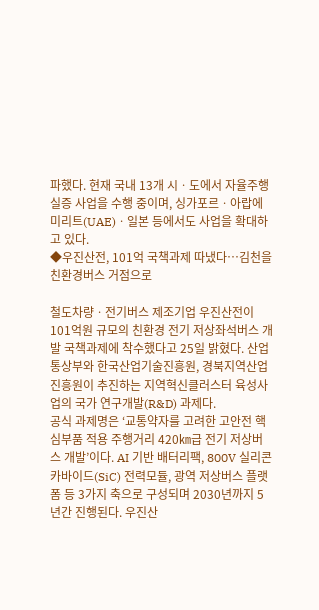파했다. 현재 국내 13개 시ㆍ도에서 자율주행 실증 사업을 수행 중이며, 싱가포르ㆍ아랍에미리트(UAE)ㆍ일본 등에서도 사업을 확대하고 있다.
◆우진산전, 101억 국책과제 따냈다…김천을 친환경버스 거점으로

철도차량ㆍ전기버스 제조기업 우진산전이 101억원 규모의 친환경 전기 저상좌석버스 개발 국책과제에 착수했다고 25일 밝혔다. 산업통상부와 한국산업기술진흥원, 경북지역산업진흥원이 추진하는 지역혁신클러스터 육성사업의 국가 연구개발(R&D) 과제다.
공식 과제명은 ‘교통약자를 고려한 고안전 핵심부품 적용 주행거리 420㎞급 전기 저상버스 개발’이다. AI 기반 배터리팩, 800V 실리콘카바이드(SiC) 전력모듈, 광역 저상버스 플랫폼 등 3가지 축으로 구성되며 2030년까지 5년간 진행된다. 우진산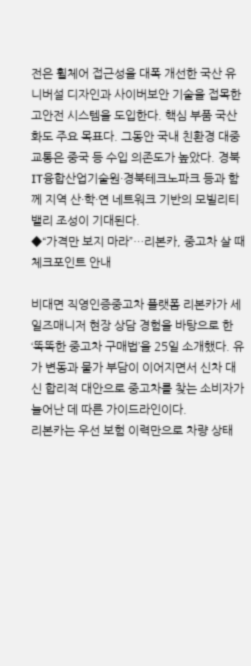전은 휠체어 접근성을 대폭 개선한 국산 유니버설 디자인과 사이버보안 기술을 접목한 고안전 시스템을 도입한다. 핵심 부품 국산화도 주요 목표다. 그동안 국내 친환경 대중교통은 중국 등 수입 의존도가 높았다. 경북IT융합산업기술원·경북테크노파크 등과 함께 지역 산·학·연 네트워크 기반의 모빌리티 밸리 조성이 기대된다.
◆“가격만 보지 마라”…리본카, 중고차 살 때 체크포인트 안내

비대면 직영인증중고차 플랫폼 리본카가 세일즈매니저 현장 상담 경험을 바탕으로 한 ‘똑똑한 중고차 구매법’을 25일 소개했다. 유가 변동과 물가 부담이 이어지면서 신차 대신 합리적 대안으로 중고차를 찾는 소비자가 늘어난 데 따른 가이드라인이다.
리본카는 우선 보험 이력만으로 차량 상태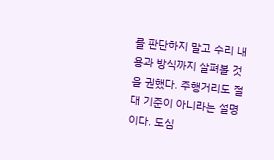를 판단하지 말고 수리 내용과 방식까지 살펴볼 것을 권했다. 주행거리도 절대 기준이 아니라는 설명이다. 도심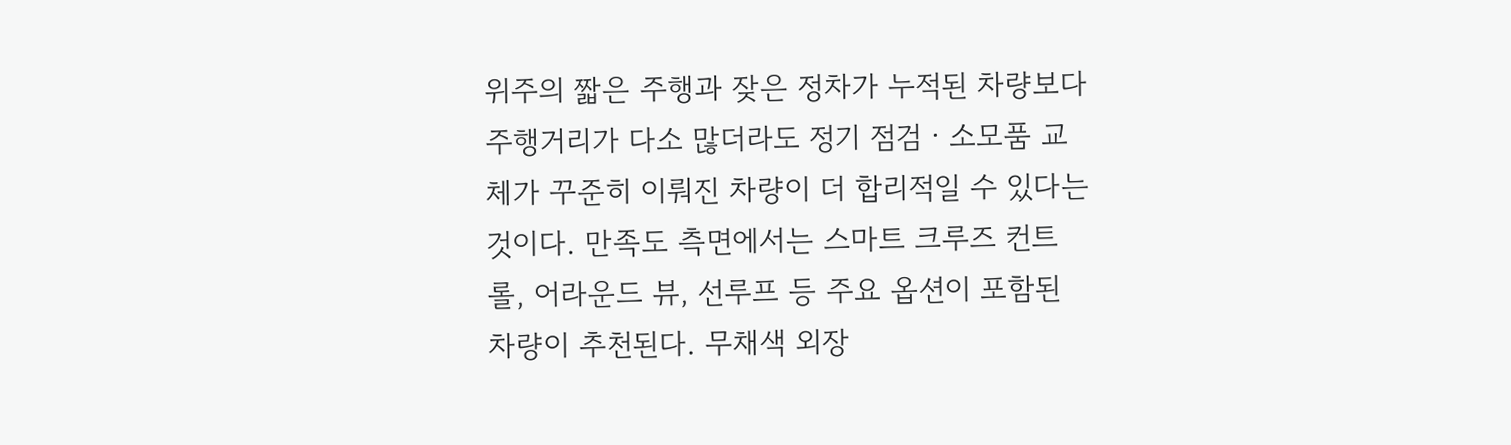위주의 짧은 주행과 잦은 정차가 누적된 차량보다 주행거리가 다소 많더라도 정기 점검ㆍ소모품 교체가 꾸준히 이뤄진 차량이 더 합리적일 수 있다는 것이다. 만족도 측면에서는 스마트 크루즈 컨트롤, 어라운드 뷰, 선루프 등 주요 옵션이 포함된 차량이 추천된다. 무채색 외장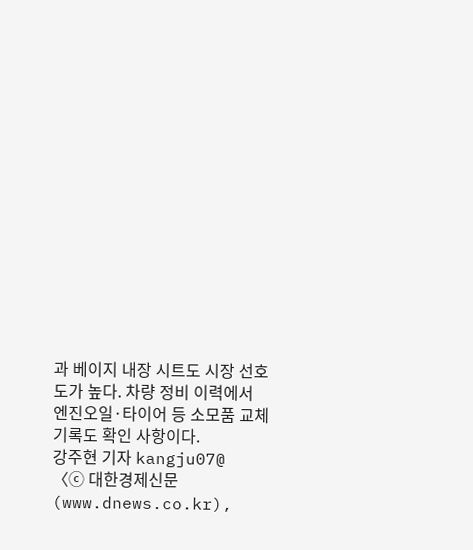과 베이지 내장 시트도 시장 선호도가 높다. 차량 정비 이력에서 엔진오일·타이어 등 소모품 교체 기록도 확인 사항이다.
강주현 기자 kangju07@
〈ⓒ 대한경제신문(www.dnews.co.kr),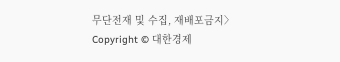무단전재 및 수집, 재배포금지〉
Copyright © 대한경제